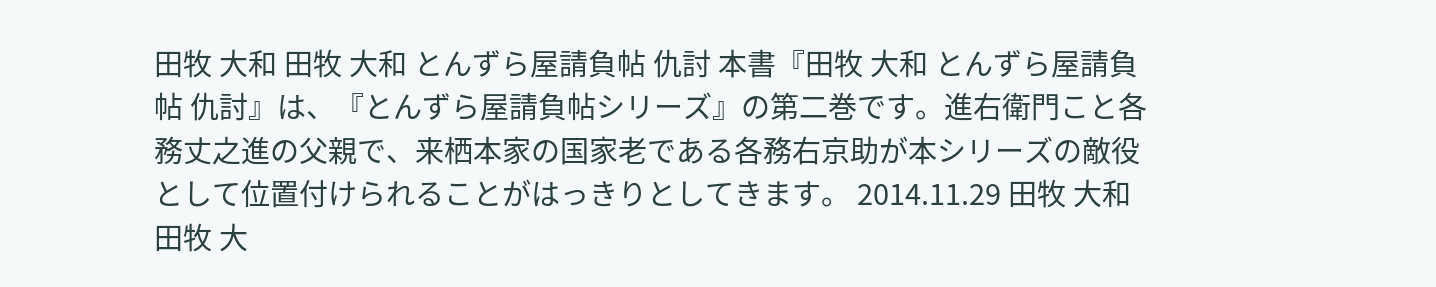田牧 大和 田牧 大和 とんずら屋請負帖 仇討 本書『田牧 大和 とんずら屋請負帖 仇討』は、『とんずら屋請負帖シリーズ』の第二巻です。進右衛門こと各務丈之進の父親で、来栖本家の国家老である各務右京助が本シリーズの敵役として位置付けられることがはっきりとしてきます。 2014.11.29 田牧 大和
田牧 大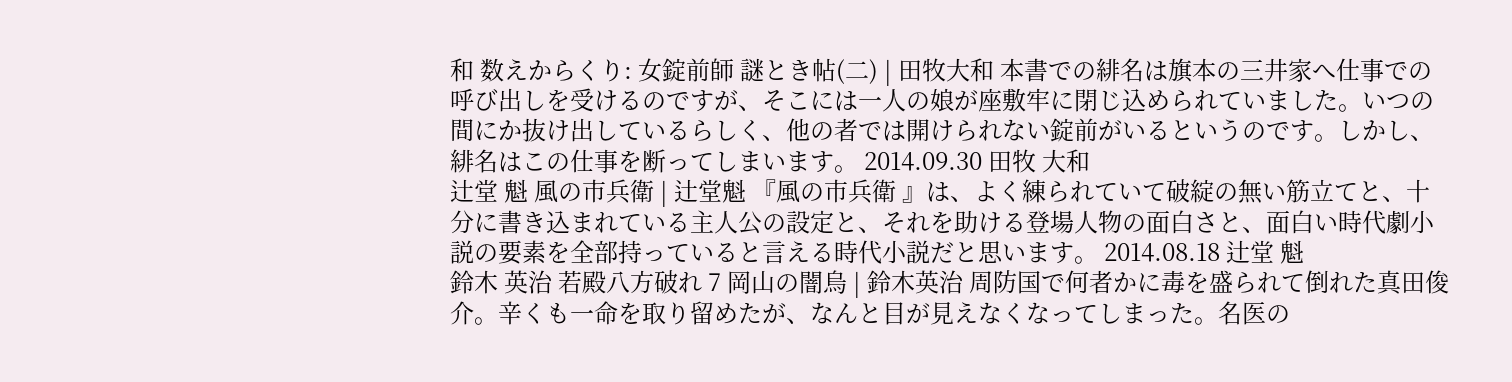和 数えからくり: 女錠前師 謎とき帖(二) | 田牧大和 本書での緋名は旗本の三井家へ仕事での呼び出しを受けるのですが、そこには一人の娘が座敷牢に閉じ込められていました。いつの間にか抜け出しているらしく、他の者では開けられない錠前がいるというのです。しかし、緋名はこの仕事を断ってしまいます。 2014.09.30 田牧 大和
辻堂 魁 風の市兵衛 | 辻堂魁 『風の市兵衛 』は、よく練られていて破綻の無い筋立てと、十分に書き込まれている主人公の設定と、それを助ける登場人物の面白さと、面白い時代劇小説の要素を全部持っていると言える時代小説だと思います。 2014.08.18 辻堂 魁
鈴木 英治 若殿八方破れ 7 岡山の闇烏 | 鈴木英治 周防国で何者かに毒を盛られて倒れた真田俊介。辛くも一命を取り留めたが、なんと目が見えなくなってしまった。名医の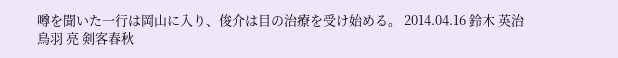噂を聞いた一行は岡山に入り、俊介は目の治療を受け始める。 2014.04.16 鈴木 英治
鳥羽 亮 剣客春秋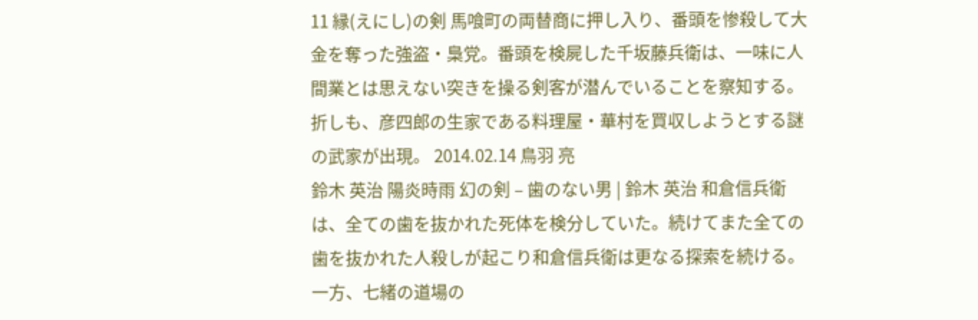11 縁(えにし)の剣 馬喰町の両替商に押し入り、番頭を惨殺して大金を奪った強盗・梟党。番頭を検屍した千坂藤兵衛は、一味に人間業とは思えない突きを操る剣客が潜んでいることを察知する。折しも、彦四郎の生家である料理屋・華村を買収しようとする謎の武家が出現。 2014.02.14 鳥羽 亮
鈴木 英治 陽炎時雨 幻の剣 – 歯のない男 | 鈴木 英治 和倉信兵衛は、全ての歯を抜かれた死体を検分していた。続けてまた全ての歯を抜かれた人殺しが起こり和倉信兵衛は更なる探索を続ける。一方、七緒の道場の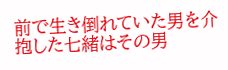前で生き倒れていた男を介抱した七緒はその男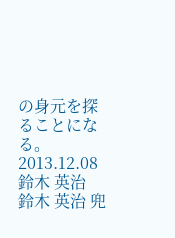の身元を探ることになる。 2013.12.08 鈴木 英治
鈴木 英治 兜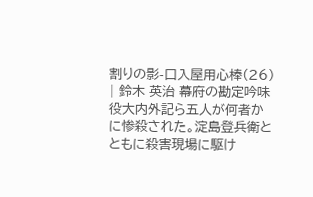割りの影-口入屋用心棒(26) | 鈴木 英治 幕府の勘定吟味役大内外記ら五人が何者かに惨殺された。淀島登兵衛とともに殺害現場に駆け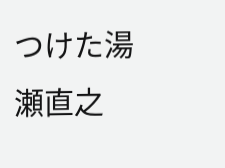つけた湯瀬直之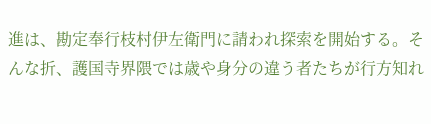進は、勘定奉行枝村伊左衛門に請われ探索を開始する。そんな折、護国寺界隈では歳や身分の違う者たちが行方知れ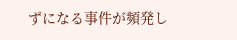ずになる事件が頻発し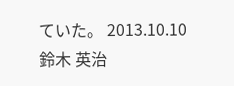ていた。 2013.10.10 鈴木 英治